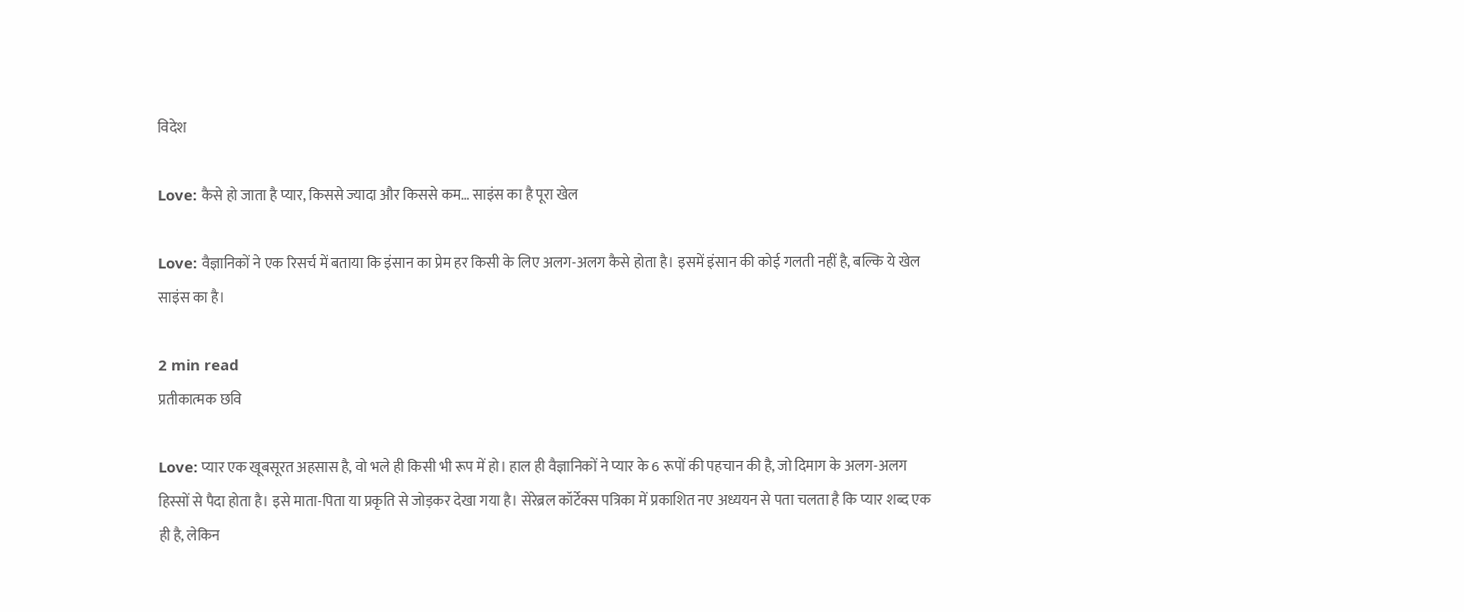विदेश

Love: कैसे हो जाता है प्यार, किससे ज्यादा और किससे कम… साइंस का है पूरा खेल

Love: वैज्ञानिकों ने एक रिसर्च में बताया कि इंसान का प्रेम हर किसी के लिए अलग-अलग कैसे होता है। इसमें इंसान की कोई गलती नहीं है, बल्कि ये खेल साइंस का है।

2 min read
प्रतीकात्मक छवि

Love: प्यार एक खूबसूरत अहसास है, वो भले ही किसी भी रूप में हो। हाल ही वैज्ञानिकों ने प्यार के 6 रूपों की पहचान की है, जो दिमाग के अलग-अलग हिस्सों से पैदा होता है। इसे माता-पिता या प्रकृति से जोड़कर देखा गया है। सेरेब्रल कॉर्टेक्स पत्रिका में प्रकाशित नए अध्ययन से पता चलता है कि प्यार शब्द एक ही है, लेकिन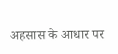अहसास के आधार पर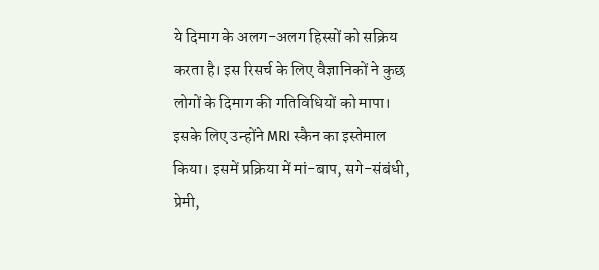ये दिमाग के अलग-अलग हिस्सों को सक्रिय करता है। इस रिसर्च के लिए वैज्ञानिकों ने कुछ लोगों के दिमाग की गतिविधियों को मापा। इसके लिए उन्होंने MRI स्कैन का इस्तेमाल किया। इसमें प्रक्रिया में मां-बाप, सगे-संबंधी, प्रेमी,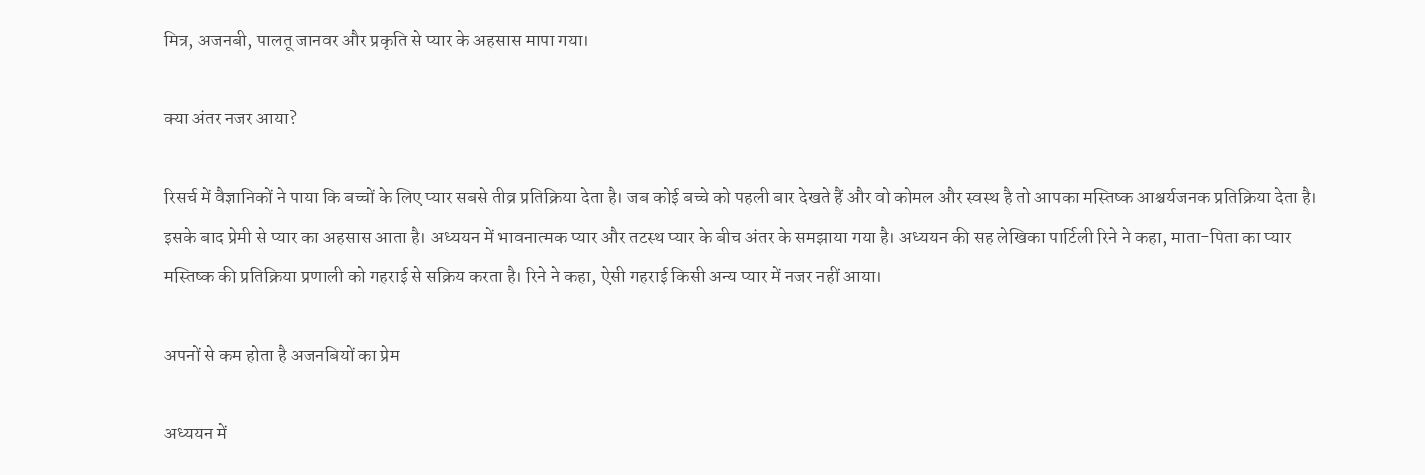मित्र, अजनबी, पालतू जानवर और प्रकृति से प्यार के अहसास मापा गया।

क्या अंतर नजर आया?

रिसर्च में वैज्ञानिकों ने पाया कि बच्चों के लिए प्यार सबसे तीव्र प्रतिक्रिया देता है। जब कोई बच्चे को पहली बार देखते हैं और वो कोमल और स्वस्थ है तो आपका मस्तिष्क आश्चर्यजनक प्रतिक्रिया देता है। इसके बाद प्रेमी से प्यार का अहसास आता है। अध्ययन में भावनात्मक प्यार और तटस्थ प्यार के बीच अंतर के समझाया गया है। अध्ययन की सह लेखिका पार्टिली रिने ने कहा, माता-पिता का प्यार मस्तिष्क की प्रतिक्रिया प्रणाली को गहराई से सक्रिय करता है। रिने ने कहा, ऐसी गहराई किसी अन्य प्यार में नजर नहीं आया।

अपनों से कम होता है अजनबियों का प्रेम

अध्ययन में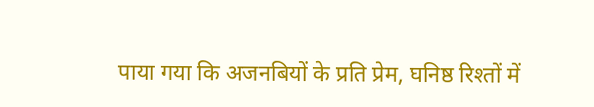पाया गया कि अजनबियों के प्रति प्रेम, घनिष्ठ रिश्तों में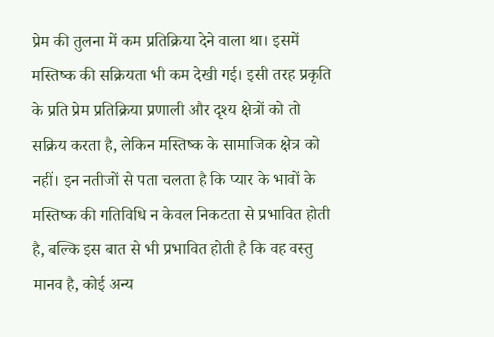प्रेम की तुलना में कम प्रतिक्रिया देने वाला था। इसमें मस्तिष्क की सक्रियता भी कम देखी गई। इसी तरह प्रकृति के प्रति प्रेम प्रतिक्रिया प्रणाली और दृश्य क्षेत्रों को तो सक्रिय करता है, लेकिन मस्तिष्क के सामाजिक क्षेत्र को नहीं। इन नतीजों से पता चलता है कि प्यार के भावों के मस्तिष्क की गतिविधि न केवल निकटता से प्रभावित होती है, बल्कि इस बात से भी प्रभावित होती है कि वह वस्तु मानव है, कोई अन्य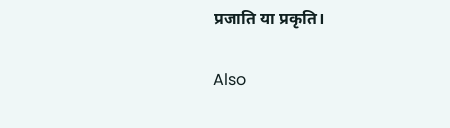प्रजाति या प्रकृति।

Also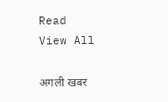Read
View All

अगली खबर